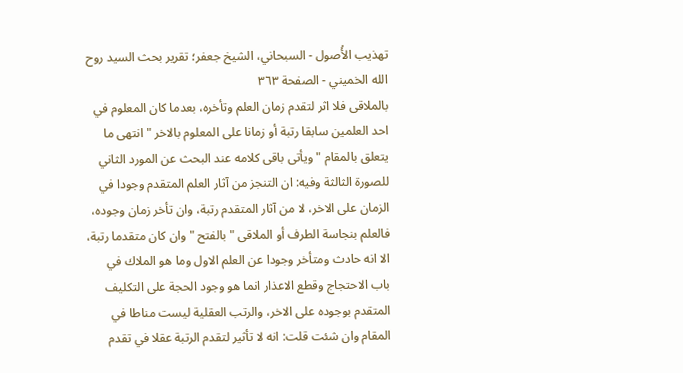تهذيب الأُصول - السبحاني، الشيخ جعفر؛ تقرير بحث السيد روح الله الخميني - الصفحة ٣٦٣
بالملاقى فلا اثر لتقدم زمان العلم وتأخره، بعدما كان المعلوم في احد العلمين سابقا رتبة أو زمانا على المعلوم بالاخر " انتهى ما يتعلق بالمقام " ويأتى باقى كلامه عند البحث عن المورد الثاني للصورة الثالثة وفيه: ان التنجز من آثار العلم المتقدم وجودا في الزمان على الاخر، لا من آثار المتقدم رتبة، وان تأخر زمان وجوده، فالعلم بنجاسة الطرف أو الملاقى " بالفتح " وان كان متقدما رتبة، الا انه حادث ومتأخر وجودا عن العلم الاول وما هو الملاك في باب الاحتجاج وقطع الاعذار انما هو وجود الحجة على التكليف المتقدم بوجوده على الاخر، والرتب العقلية ليست مناطا في المقام وان شئت قلت: انه لا تأثير لتقدم الرتبة عقلا في تقدم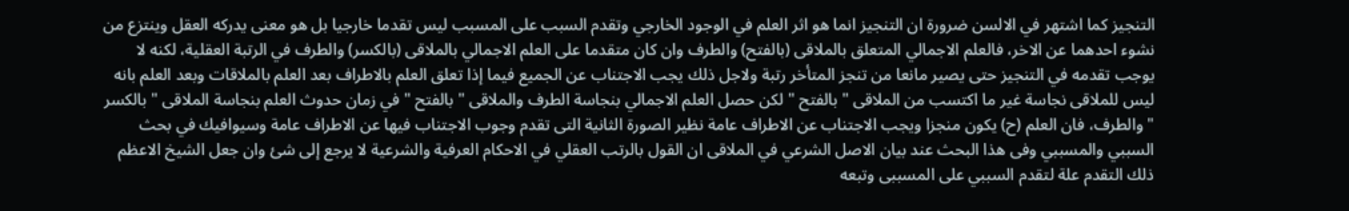التنجيز كما اشتهر في الالسن ضرورة ان التنجيز انما هو اثر العلم في الوجود الخارجي وتقدم السبب على المسبب ليس تقدما خارجيا بل هو معنى يدركه العقل وينتزع من نشوء احدهما عن الاخر، فالعلم الاجمالي المتعلق بالملاقى (بالفتح) والطرف وان كان متقدما على العلم الاجمالي بالملاقى (بالكسر) والطرف في الرتبة العقلية، لكنه لا يوجب تقدمه في التنجيز حتى يصير مانعا من تنجز المتأخر رتبة ولاجل ذلك يجب الاجتناب عن الجميع فيما إذا تعلق العلم بالاطراف بعد العلم بالملاقات وبعد العلم بانه ليس للملاقى نجاسة غير ما اكتسب من الملاقى " بالفتح " لكن حصل العلم الاجمالي بنجاسة الطرف والملاقى " بالفتح " في زمان حدوث العلم بنجاسة الملاقى " بالكسر " والطرف، فان العلم (ح) يكون منجزا ويجب الاجتناب عن الاطراف عامة نظير الصورة الثانية التى تقدم وجوب الاجتناب فيها عن الاطراف عامة وسيوافيك في بحث السببي والمسببي وفى هذا البحث عند بيان الاصل الشرعي في الملاقى ان القول بالرتب العقلي في الاحكام العرفية والشرعية لا يرجع إلى شئ وان جعل الشيخ الاعظم ذلك التقدم علة لتقدم السببي على المسببى وتبعه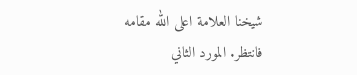شيخنا العلامة اعلى الله مقامه فانتظر. المورد الثاني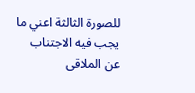للصورة الثالثة اعني ما يجب فيه الاجتناب عن الملاقى